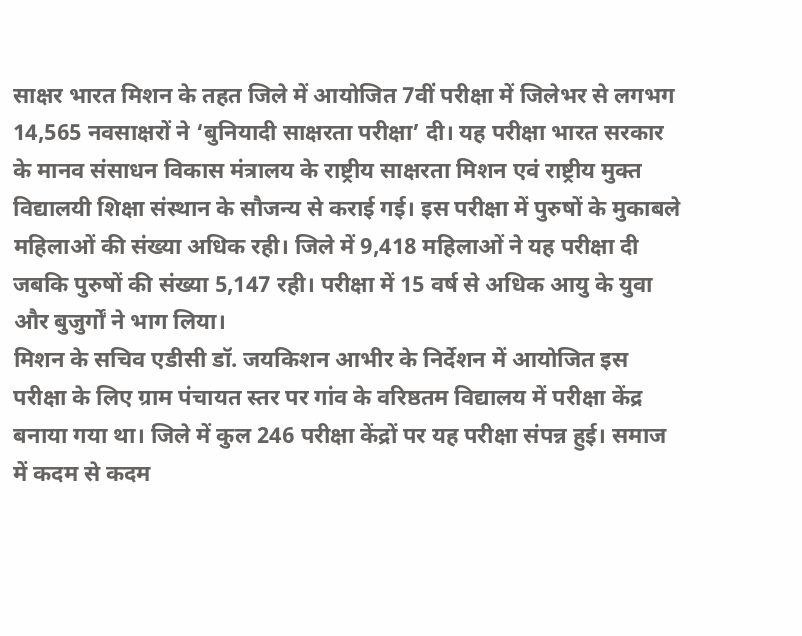साक्षर भारत मिशन के तहत जिले में आयोजित 7वीं परीक्षा में जिलेभर से लगभग 14,565 नवसाक्षरों ने ‘बुनियादी साक्षरता परीक्षा’ दी। यह परीक्षा भारत सरकार के मानव संसाधन विकास मंत्रालय के राष्ट्रीय साक्षरता मिशन एवं राष्ट्रीय मुक्त विद्यालयी शिक्षा संस्थान के सौजन्य से कराई गई। इस परीक्षा में पुरुषों के मुकाबले महिलाओं की संख्या अधिक रही। जिले में 9,418 महिलाओं ने यह परीक्षा दी जबकि पुरुषों की संख्या 5,147 रही। परीक्षा में 15 वर्ष से अधिक आयु के युवा और बुजुर्गों ने भाग लिया।
मिशन के सचिव एडीसी डॉ. जयकिशन आभीर के निर्देशन में आयोजित इस परीक्षा के लिए ग्राम पंचायत स्तर पर गांव के वरिष्ठतम विद्यालय में परीक्षा केंद्र बनाया गया था। जिले में कुल 246 परीक्षा केंद्रों पर यह परीक्षा संपन्न हुई। समाज में कदम से कदम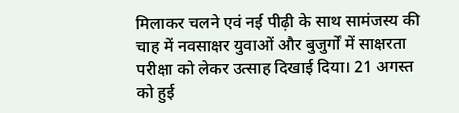मिलाकर चलने एवं नई पीढ़ी के साथ सामंजस्य की चाह में नवसाक्षर युवाओं और बुजुर्गों में साक्षरता परीक्षा को लेकर उत्साह दिखाई दिया। 21 अगस्त को हुई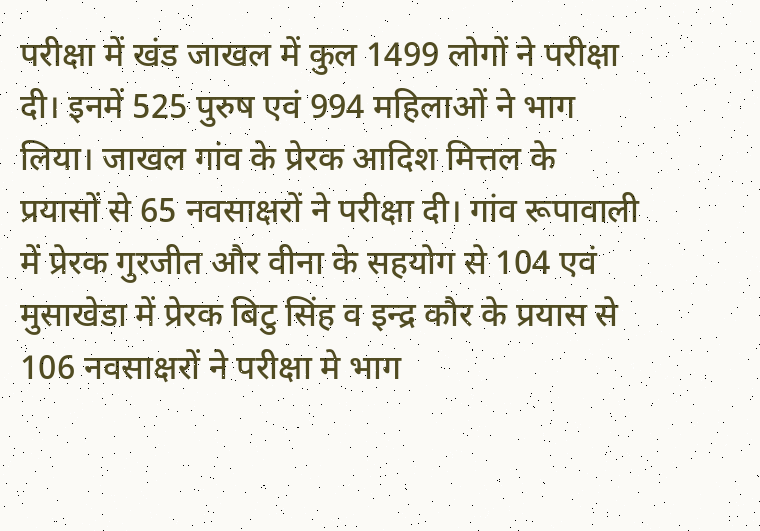परीक्षा में खंड जाखल में कुल 1499 लोगों ने परीक्षा दी। इनमें 525 पुरुष एवं 994 महिलाओं ने भाग लिया। जाखल गांव के प्रेरक आदिश मित्तल के प्रयासों से 65 नवसाक्षरों ने परीक्षा दी। गांव रूपावाली में प्रेरक गुरजीत और वीना के सहयोग से 104 एवं मुसाखेडा में प्रेरक बिटु सिंह व इन्द्र कौर के प्रयास से 106 नवसाक्षरों ने परीक्षा मे भाग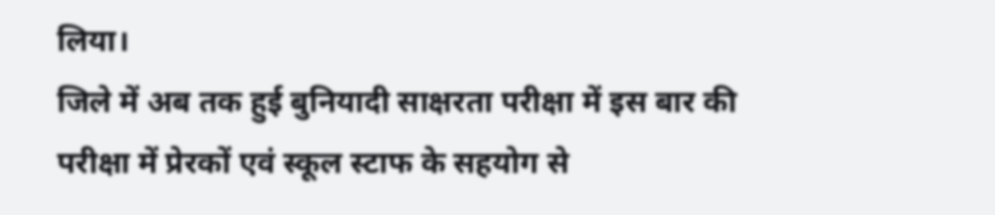लिया।
जिले में अब तक हुई बुनियादी साक्षरता परीक्षा में इस बार की परीक्षा में प्रेरकों एवं स्कूल स्टाफ के सहयोग से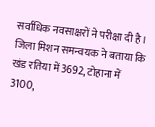सर्वाधिक नवसाक्षरों ने परीक्षा दी है। जिला मिशन समन्वयक ने बताया कि खंड रतिया में 3692, टोहाना में 3100,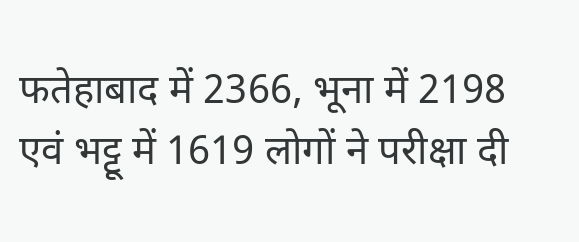फतेहाबाद में 2366, भूना में 2198 एवं भट्टू में 1619 लोगों ने परीक्षा दी